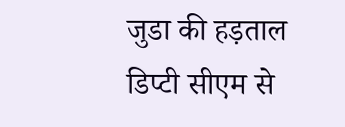जुडा की हड़ताल डिप्टी सीएम से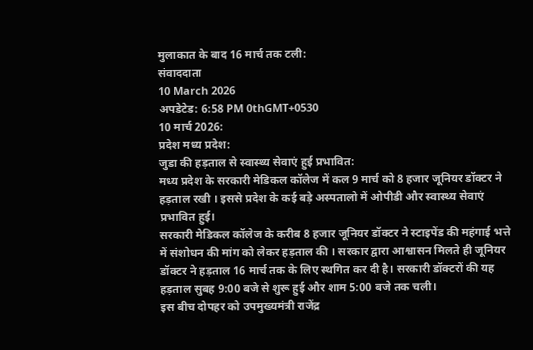मुलाकात के बाद 16 मार्च तक टली:
संवाददाता
10 March 2026
अपडेटेड: 6:58 PM 0thGMT+0530
10 मार्च 2026:
प्रदेश मध्य प्रदेश:
जुडा की हड़ताल से स्वास्थ्य सेवाएं हुई प्रभावित:
मध्य प्रदेश के सरकारी मेडिकल कॉलेज में कल 9 मार्च को 8 हजार जूनियर डॉक्टर ने हड़ताल रखी । इससे प्रदेश के कई बड़े अस्पतालो में ओपीडी और स्वास्थ्य सेवाएं प्रभावित हुई।
सरकारी मेडिकल कॉलेज के करीब 8 हजार जूनियर डॉक्टर ने स्टाइपेंड की महंगाई भत्ते में संशोधन की मांग को लेकर हड़ताल की । सरकार द्वारा आश्वासन मिलते ही जूनियर डॉक्टर ने हड़ताल 16 मार्च तक के लिए स्थगित कर दी है। सरकारी डॉक्टरों की यह हड़ताल सुबह 9:00 बजे से शुरू हुई और शाम 5:00 बजे तक चली।
इस बीच दोपहर को उपमुख्यमंत्री राजेंद्र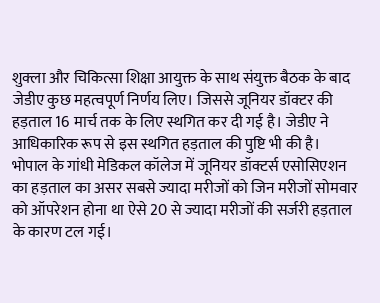शुक्ला और चिकित्सा शिक्षा आयुक्त के साथ संयुक्त बैठक के बाद जेडीए कुछ महत्वपूर्ण निर्णय लिए। जिससे जूनियर डॉक्टर की हड़ताल 16 मार्च तक के लिए स्थगित कर दी गई है। जेडीए ने आधिकारिक रूप से इस स्थगित हड़ताल की पुष्टि भी की है।
भोपाल के गांधी मेडिकल कॉलेज में जूनियर डॉक्टर्स एसोसिएशन का हड़ताल का असर सबसे ज्यादा मरीजों को जिन मरीजों सोमवार को ऑपरेशन होना था ऐसे 20 से ज्यादा मरीजों की सर्जरी हड़ताल के कारण टल गई।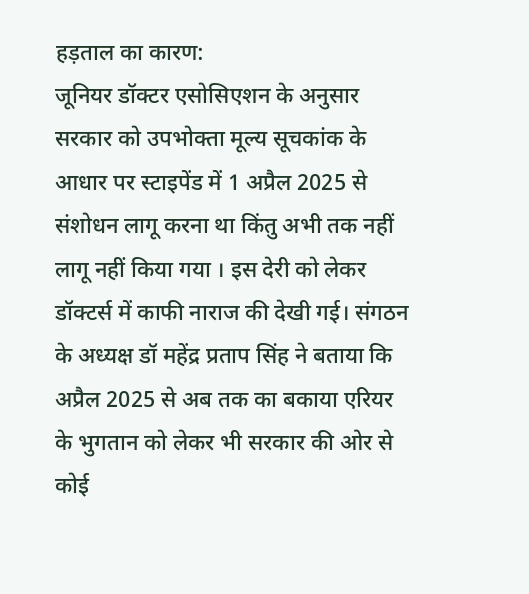हड़ताल का कारण:
जूनियर डॉक्टर एसोसिएशन के अनुसार सरकार को उपभोक्ता मूल्य सूचकांक के आधार पर स्टाइपेंड में 1 अप्रैल 2025 से संशोधन लागू करना था किंतु अभी तक नहीं लागू नहीं किया गया । इस देरी को लेकर डॉक्टर्स में काफी नाराज की देखी गई। संगठन के अध्यक्ष डॉ महेंद्र प्रताप सिंह ने बताया कि अप्रैल 2025 से अब तक का बकाया एरियर के भुगतान को लेकर भी सरकार की ओर से कोई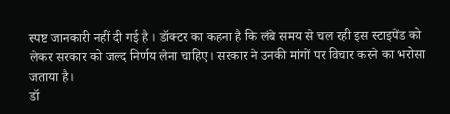स्पष्ट जानकारी नहीं दी गई है । डॉक्टर का कहना है कि लंबे समय से चल रही इस स्टाइपेंड को लेकर सरकार को जल्द निर्णय लेना चाहिए। सरकार ने उनकी मांगों पर विचार करने का भरोसा जताया है।
डॉ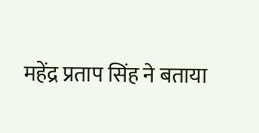महेंद्र प्रताप सिंह ने बताया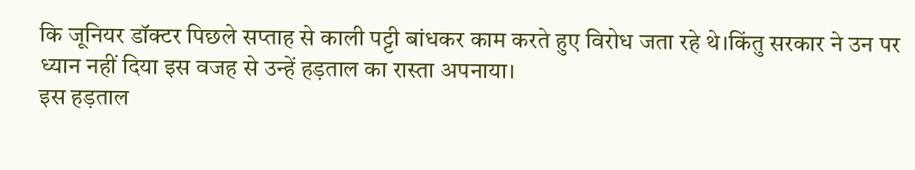कि जूनियर डॉक्टर पिछले सप्ताह से काली पट्टी बांधकर काम करते हुए विरोध जता रहे थे।किंतु सरकार ने उन पर ध्यान नहीं दिया इस वजह से उन्हें हड़ताल का रास्ता अपनाया।
इस हड़ताल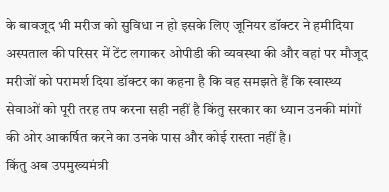के बावजूद भी मरीज को सुविधा न हो इसके लिए जूनियर डॉक्टर ने हमीदिया अस्पताल की परिसर में टेंट लगाकर ओपीडी की व्यवस्था की और वहां पर मौजूद मरीजों को परामर्श दिया डॉक्टर का कहना है कि वह समझते हैं कि स्वास्थ्य सेवाओं को पूरी तरह तप करना सही नहीं है किंतु सरकार का ध्यान उनकी मांगों की ओर आकर्षित करने का उनके पास और कोई रास्ता नहीं है।
किंतु अब उपमुख्यमंत्री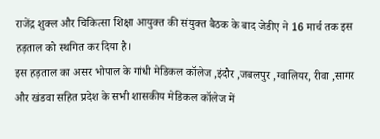राजेंद्र शुक्ल और चिकित्सा शिक्षा आयुक्त की संयुक्त बैठक के बाद जेडीए ने 16 मार्च तक इस हड़ताल को स्थगित कर दिया है।
इस हड़ताल का असर भोपाल के गांधी मेडिकल कॉलेज ,इंदौर ,जबलपुर ,ग्वालियर, रीवा ,सागर और खंडवा सहित प्रदेश के सभी शासकीय मेडिकल कॉलेज में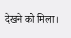देखने को मिला।